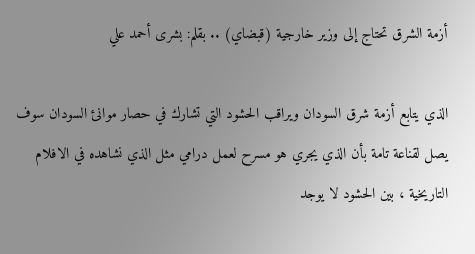أزمة الشرق تحتاج إلى وزير خارجية (قبضاي) .. بقلم: بشرى أحمد علي

الذي يتابع أزمة شرق السودان ويراقب الحشود التي تشارك في حصار موانئ السودان سوف يصل لقناعة تامة بأن الذي يجري هو مسرح لعمل درامي مثل الذي نشاهده في الافلام التاريخية ، بين الحشود لا يوجد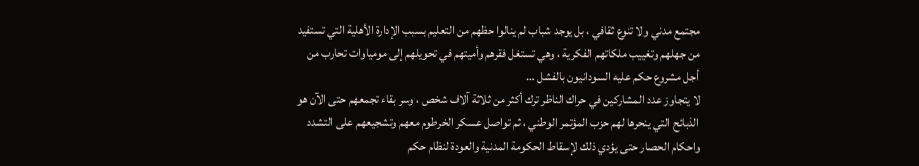مجتمع مدني ولا تنوع ثقافي ، بل يوجد شباب لم ينالوا حظهم من التعليم بسبب الإدارة الأهلية التي تستفيد من جهلهم وتغييب ملكاتهم الفكرية ، وهي تستغل فقرهم وأميتهم في تحويلهم إلى مومياوات تحارب من أجل مشروع حكم عليه السودانيون بالفشل …
لا يتجاوز عدد المشاركين في حراك الناظر ترك أكثر من ثلاثة آلاف شخص ، وسر بقاء تجمعهم حتى الآن هو الذبائح التي ينحرها لهم حزب المؤتمر الوطني ، ثم تواصل عسكر الخرطوم معهم وتشجيعهم على التشدد واحكام الحصار حتى يؤدي ذلك لإسقاط الحكومة المدنية والعودة لنظام حكم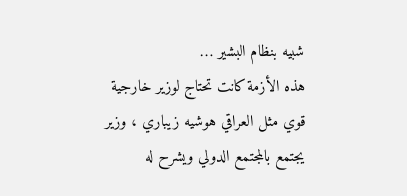شبيه بنظام البشير …
هذه الأزمة كانت تحتاج لوزير خارجية قوي مثل العراقي هوشيه زيباري ، وزير يجتمع بالمجتمع الدولي ويشرح له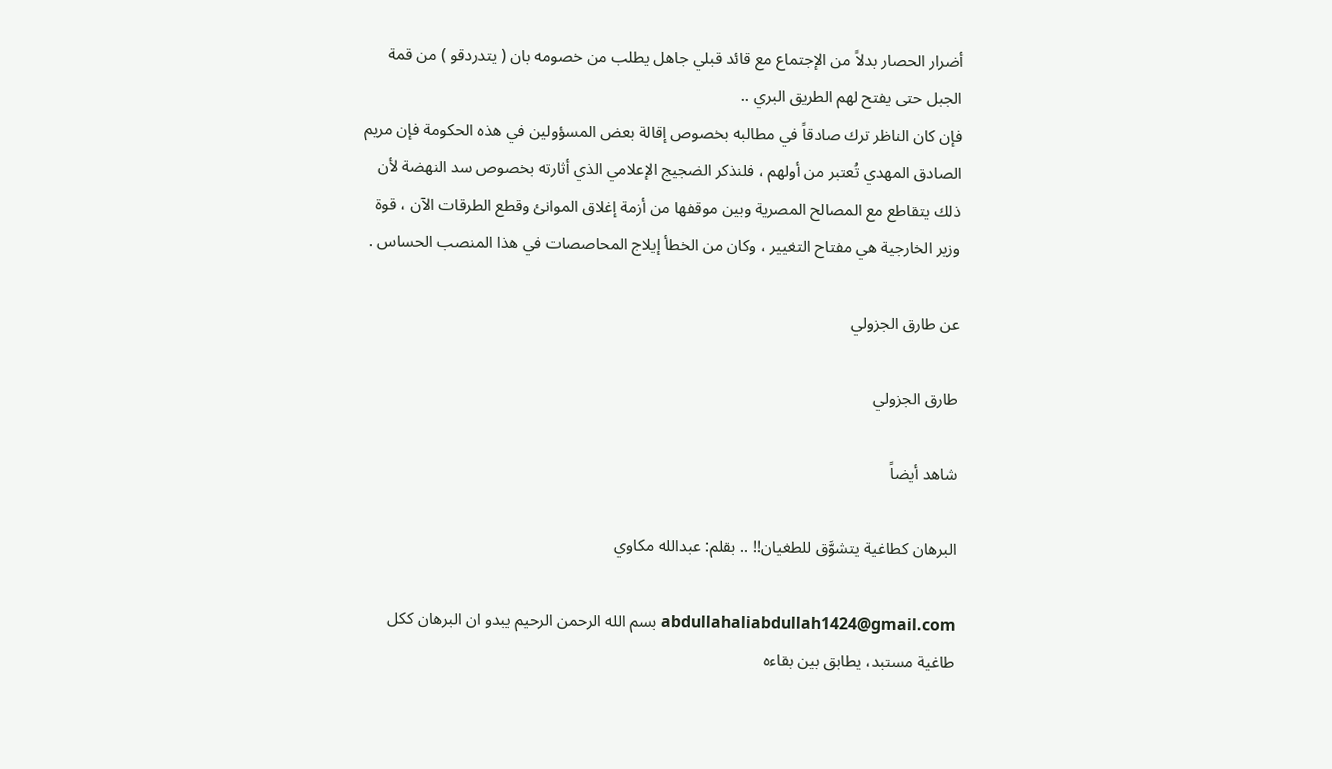أضرار الحصار بدلاً من الإجتماع مع قائد قبلي جاهل يطلب من خصومه بان ( يتدردقو ) من قمة الجبل حتى يفتح لهم الطريق البري ..
فإن كان الناظر ترك صادقاً في مطالبه بخصوص إقالة بعض المسؤولين في هذه الحكومة فإن مريم الصادق المهدي تُعتبر من أولهم ، فلنذكر الضجيج الإعلامي الذي أثارته بخصوص سد النهضة لأن ذلك يتقاطع مع المصالح المصرية وبين موقفها من أزمة إغلاق الموانئ وقطع الطرقات الآن ، قوة وزير الخارجية هي مفتاح التغيير ، وكان من الخطأ إيلاج المحاصصات في هذا المنصب الحساس .

عن طارق الجزولي

طارق الجزولي

شاهد أيضاً

البرهان كطاغية يتشوَّق للطغيان!! .. بقلم: عبدالله مكاوي

abdullahaliabdullah1424@gmail.com بسم الله الرحمن الرحيم يبدو ان البرهان ككل طاغية مستبد، يطابق بين بقاءه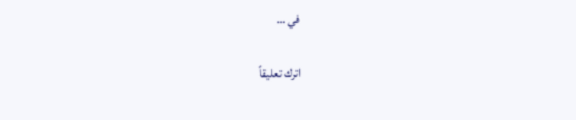في …

اترك تعليقاً